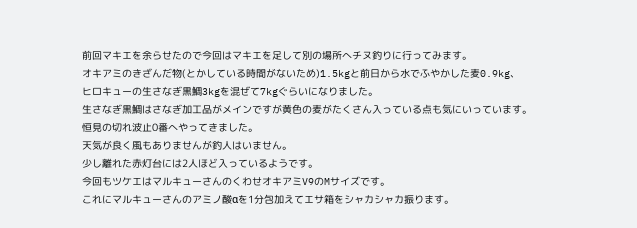前回マキエを余らせたので今回はマキエを足して別の場所へチヌ釣りに行ってみます。
オキアミのきざんだ物(とかしている時間がないため)1.5kgと前日から水でふやかした麦0.9kg、
ヒロキューの生さなぎ黒鯛3kgを混ぜて7kgぐらいになりました。
生さなぎ黒鯛はさなぎ加工品がメインですが黄色の麦がたくさん入っている点も気にいっています。
恒見の切れ波止0番へやってきました。
天気が良く風もありませんが釣人はいません。
少し離れた赤灯台には2人ほど入っているようです。
今回もツケエはマルキューさんのくわせオキアミV9のMサイズです。
これにマルキューさんのアミノ酸αを1分包加えてエサ箱をシャカシャカ振ります。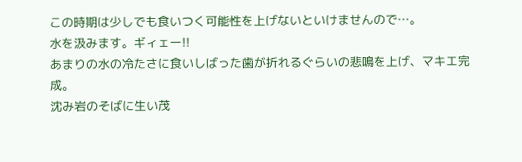この時期は少しでも食いつく可能性を上げないといけませんので…。
水を汲みます。ギィェー!!
あまりの水の冷たさに食いしばった歯が折れるぐらいの悲鳴を上げ、マキエ完成。
沈み岩のそばに生い茂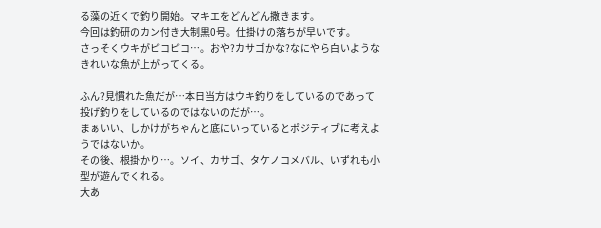る藻の近くで釣り開始。マキエをどんどん撒きます。
今回は釣研のカン付き大制黒0号。仕掛けの落ちが早いです。
さっそくウキがピコピコ…。おや?カサゴかな?なにやら白いようなきれいな魚が上がってくる。

ふん?見慣れた魚だが…本日当方はウキ釣りをしているのであって投げ釣りをしているのではないのだが…。
まぁいい、しかけがちゃんと底にいっているとポジティブに考えようではないか。
その後、根掛かり…。ソイ、カサゴ、タケノコメバル、いずれも小型が遊んでくれる。
大あ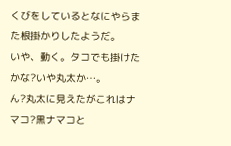くびをしているとなにやらまた根掛かりしたようだ。
いや、動く。タコでも掛けたかな?いや丸太か…。
ん?丸太に見えたがこれはナマコ?黒ナマコと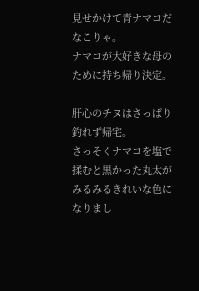見せかけて青ナマコだなこりゃ。
ナマコが大好きな母のために持ち帰り決定。

肝心のチヌはさっぱり釣れず帰宅。
さっそくナマコを塩で揉むと黒かった丸太がみるみるきれいな色になりまし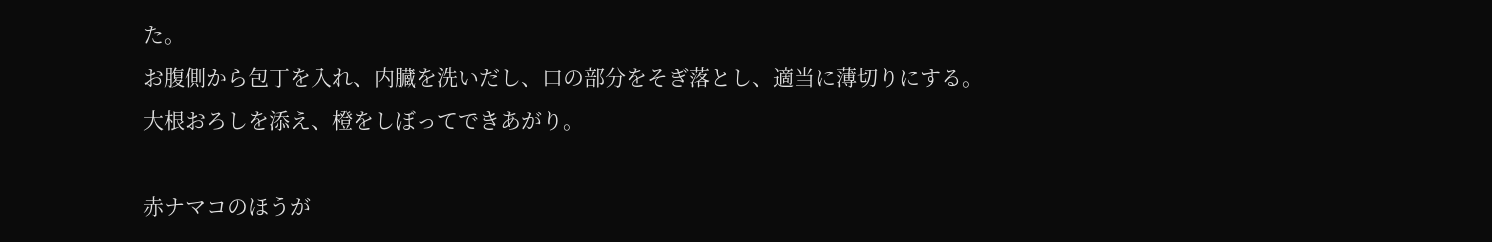た。
お腹側から包丁を入れ、内臓を洗いだし、口の部分をそぎ落とし、適当に薄切りにする。
大根おろしを添え、橙をしぼってできあがり。

赤ナマコのほうが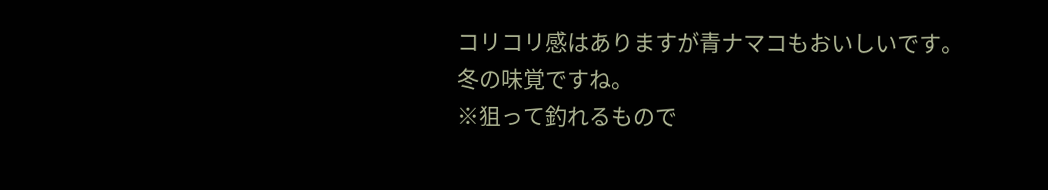コリコリ感はありますが青ナマコもおいしいです。冬の味覚ですね。
※狙って釣れるもので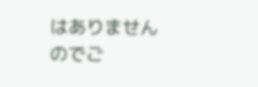はありませんのでご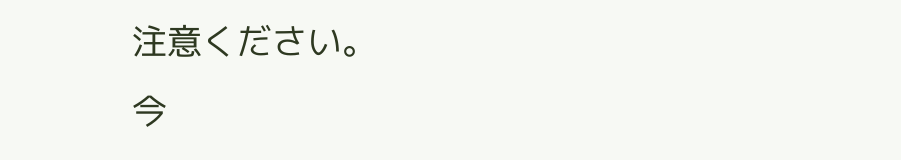注意ください。
今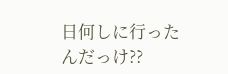日何しに行ったんだっけ??